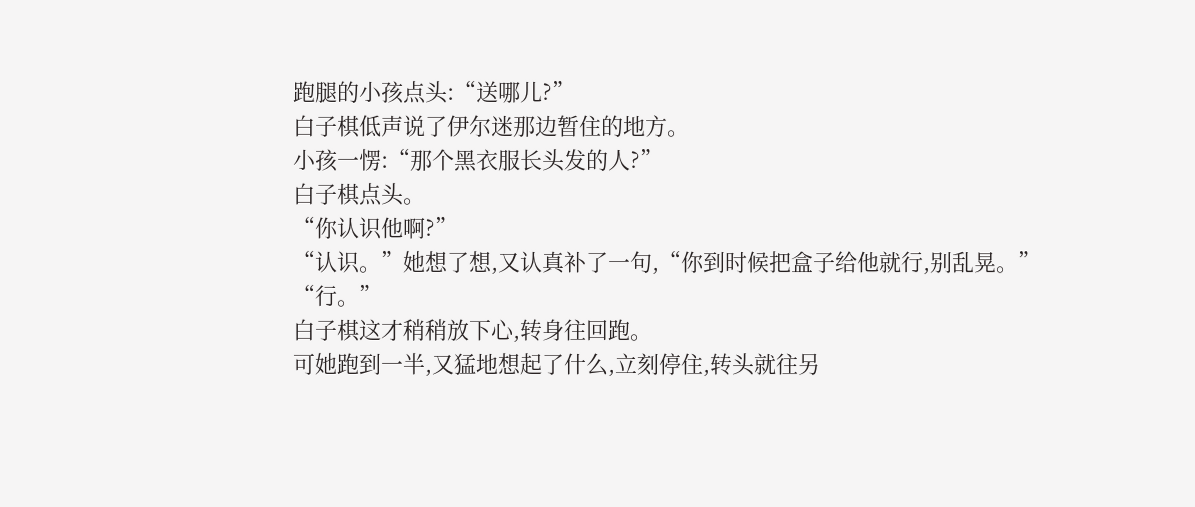跑腿的小孩点头:“送哪儿?”
白子棋低声说了伊尔迷那边暂住的地方。
小孩一愣:“那个黑衣服长头发的人?”
白子棋点头。
“你认识他啊?”
“认识。”她想了想,又认真补了一句,“你到时候把盒子给他就行,别乱晃。”
“行。”
白子棋这才稍稍放下心,转身往回跑。
可她跑到一半,又猛地想起了什么,立刻停住,转头就往另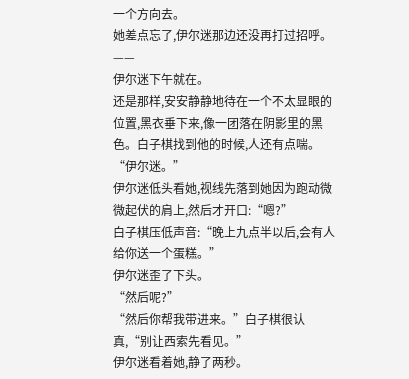一个方向去。
她差点忘了,伊尔迷那边还没再打过招呼。
——
伊尔迷下午就在。
还是那样,安安静静地待在一个不太显眼的位置,黑衣垂下来,像一团落在阴影里的黑色。白子棋找到他的时候,人还有点喘。
“伊尔迷。”
伊尔迷低头看她,视线先落到她因为跑动微微起伏的肩上,然后才开口:“嗯?”
白子棋压低声音:“晚上九点半以后,会有人给你送一个蛋糕。”
伊尔迷歪了下头。
“然后呢?”
“然后你帮我带进来。”白子棋很认真,“别让西索先看见。”
伊尔迷看着她,静了两秒。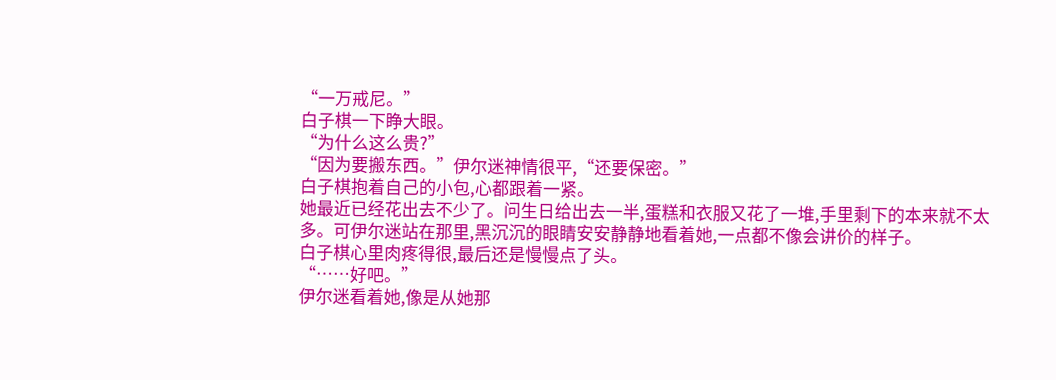“一万戒尼。”
白子棋一下睁大眼。
“为什么这么贵?”
“因为要搬东西。”伊尔迷神情很平,“还要保密。”
白子棋抱着自己的小包,心都跟着一紧。
她最近已经花出去不少了。问生日给出去一半,蛋糕和衣服又花了一堆,手里剩下的本来就不太多。可伊尔迷站在那里,黑沉沉的眼睛安安静静地看着她,一点都不像会讲价的样子。
白子棋心里肉疼得很,最后还是慢慢点了头。
“……好吧。”
伊尔迷看着她,像是从她那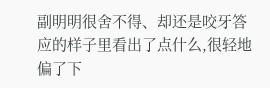副明明很舍不得、却还是咬牙答应的样子里看出了点什么,很轻地偏了下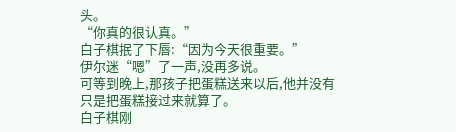头。
“你真的很认真。”
白子棋抿了下唇:“因为今天很重要。”
伊尔迷“嗯”了一声,没再多说。
可等到晚上,那孩子把蛋糕送来以后,他并没有只是把蛋糕接过来就算了。
白子棋刚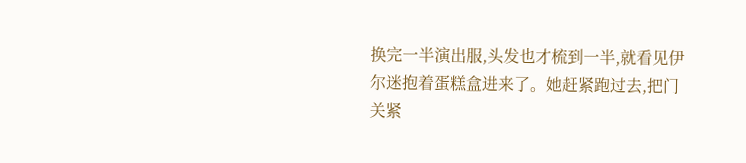换完一半演出服,头发也才梳到一半,就看见伊尔迷抱着蛋糕盒进来了。她赶紧跑过去,把门关紧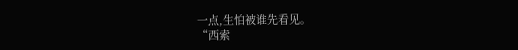一点,生怕被谁先看见。
“西索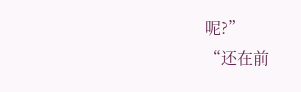呢?”
“还在前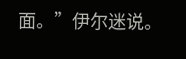面。”伊尔迷说。